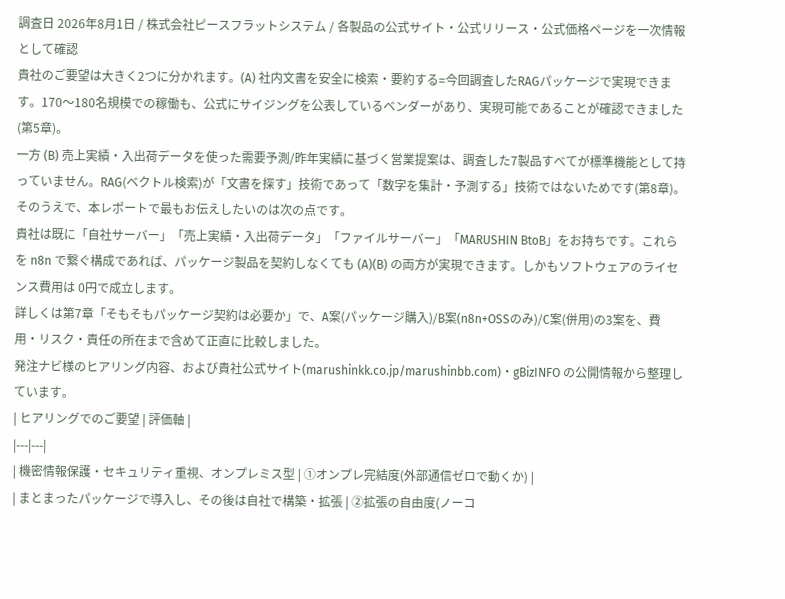調査日 2026年8月1日 / 株式会社ピースフラットシステム / 各製品の公式サイト・公式リリース・公式価格ページを一次情報として確認
貴社のご要望は大きく2つに分かれます。(A) 社内文書を安全に検索・要約する=今回調査したRAGパッケージで実現できます。170〜180名規模での稼働も、公式にサイジングを公表しているベンダーがあり、実現可能であることが確認できました(第5章)。
一方 (B) 売上実績・入出荷データを使った需要予測/昨年実績に基づく営業提案は、調査した7製品すべてが標準機能として持っていません。RAG(ベクトル検索)が「文書を探す」技術であって「数字を集計・予測する」技術ではないためです(第8章)。
そのうえで、本レポートで最もお伝えしたいのは次の点です。
貴社は既に「自社サーバー」「売上実績・入出荷データ」「ファイルサーバー」「MARUSHIN BtoB」をお持ちです。これらを n8n で繋ぐ構成であれば、パッケージ製品を契約しなくても (A)(B) の両方が実現できます。しかもソフトウェアのライセンス費用は 0円で成立します。
詳しくは第7章「そもそもパッケージ契約は必要か」で、A案(パッケージ購入)/B案(n8n+OSSのみ)/C案(併用)の3案を、費用・リスク・責任の所在まで含めて正直に比較しました。
発注ナビ様のヒアリング内容、および貴社公式サイト(marushinkk.co.jp/marushinbb.com)・gBizINFO の公開情報から整理しています。
| ヒアリングでのご要望 | 評価軸 |
|---|---|
| 機密情報保護・セキュリティ重視、オンプレミス型 | ①オンプレ完結度(外部通信ゼロで動くか) |
| まとまったパッケージで導入し、その後は自社で構築・拡張 | ②拡張の自由度(ノーコ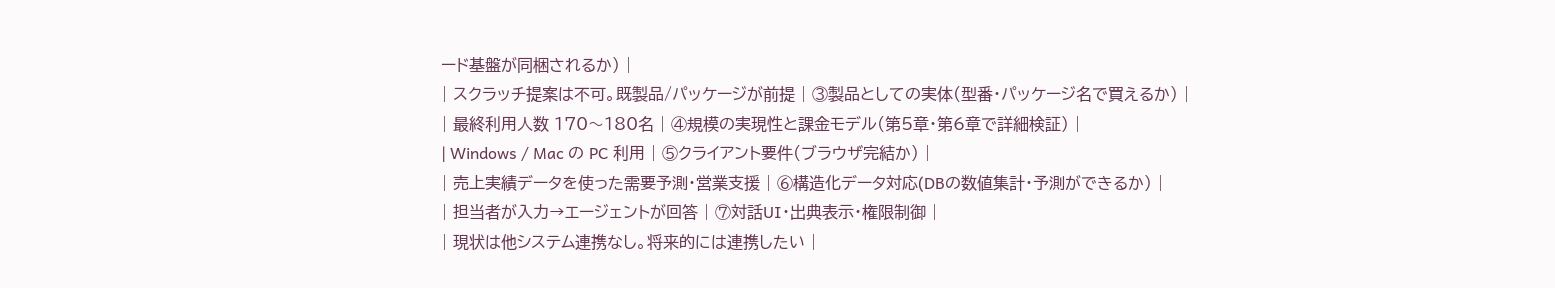ード基盤が同梱されるか) |
| スクラッチ提案は不可。既製品/パッケージが前提 | ③製品としての実体(型番・パッケージ名で買えるか) |
| 最終利用人数 170〜180名 | ④規模の実現性と課金モデル(第5章・第6章で詳細検証) |
| Windows / Mac の PC 利用 | ⑤クライアント要件(ブラウザ完結か) |
| 売上実績データを使った需要予測・営業支援 | ⑥構造化データ対応(DBの数値集計・予測ができるか) |
| 担当者が入力→エージェントが回答 | ⑦対話UI・出典表示・権限制御 |
| 現状は他システム連携なし。将来的には連携したい |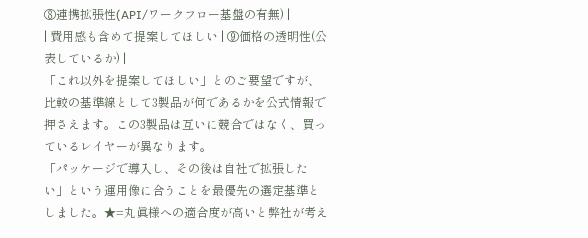⑧連携拡張性(API/ワークフロー基盤の有無) |
| 費用感も含めて提案してほしい | ⑨価格の透明性(公表しているか) |
「これ以外を提案してほしい」とのご要望ですが、比較の基準線として3製品が何であるかを公式情報で押さえます。この3製品は互いに競合ではなく、買っているレイヤーが異なります。
「パッケージで導入し、その後は自社で拡張したい」という運用像に合うことを最優先の選定基準としました。★=丸眞様への適合度が高いと弊社が考え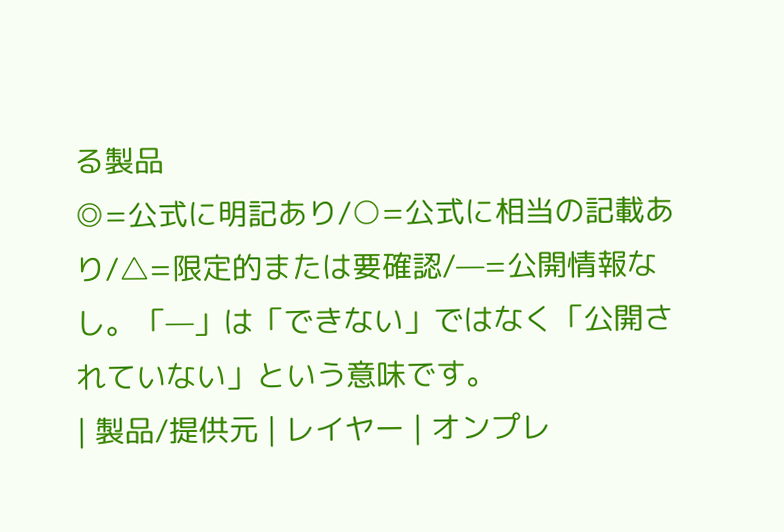る製品
◎=公式に明記あり/○=公式に相当の記載あり/△=限定的または要確認/—=公開情報なし。「—」は「できない」ではなく「公開されていない」という意味です。
| 製品/提供元 | レイヤー | オンプレ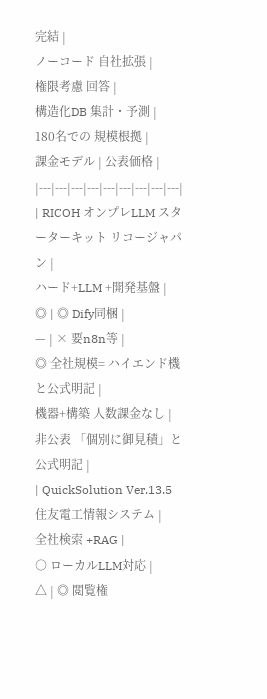完結 |
ノーコード 自社拡張 |
権限考慮 回答 |
構造化DB 集計・予測 |
180名での 規模根拠 |
課金モデル | 公表価格 |
|---|---|---|---|---|---|---|---|---|
| RICOH オンプレLLM スターターキット リコージャパン |
ハード+LLM +開発基盤 |
◎ | ◎ Dify同梱 |
— | × 要n8n等 |
◎ 全社規模= ハイエンド機 と公式明記 |
機器+構築 人数課金なし |
非公表 「個別に御見積」と公式明記 |
| QuickSolution Ver.13.5 住友電工情報システム |
全社検索 +RAG |
○ ローカルLLM対応 |
△ | ◎ 閲覧権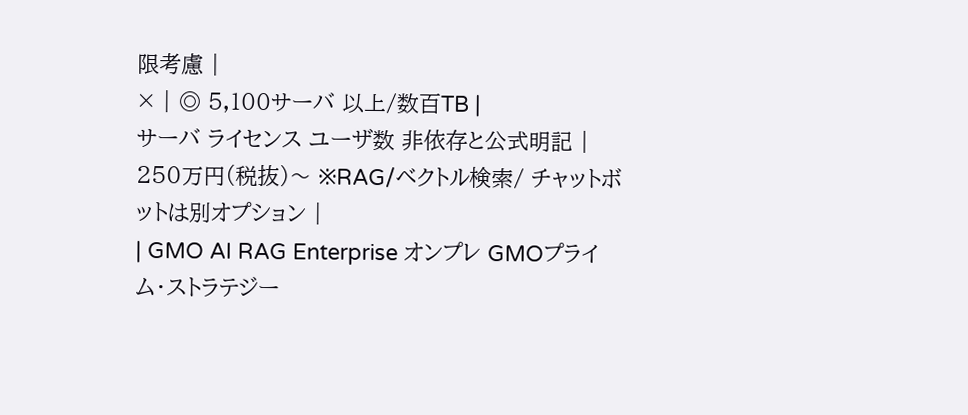限考慮 |
× | ◎ 5,100サーバ 以上/数百TB |
サーバ ライセンス ユーザ数 非依存と公式明記 |
250万円(税抜)〜 ※RAG/ベクトル検索/ チャットボットは別オプション |
| GMO AI RAG Enterprise オンプレ GMOプライム・ストラテジー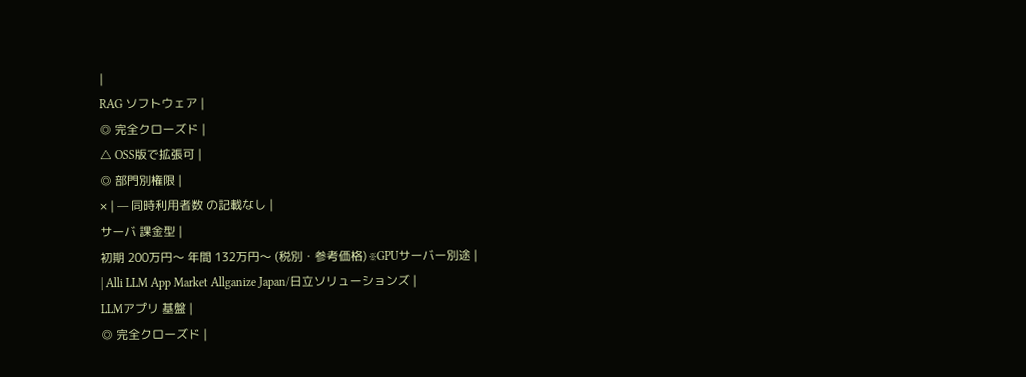|
RAG ソフトウェア |
◎ 完全クローズド |
△ OSS版で拡張可 |
◎ 部門別権限 |
× | — 同時利用者数 の記載なし |
サーバ 課金型 |
初期 200万円〜 年間 132万円〜 (税別・参考価格) ※GPUサーバー別途 |
| Alli LLM App Market Allganize Japan/日立ソリューションズ |
LLMアプリ 基盤 |
◎ 完全クローズド |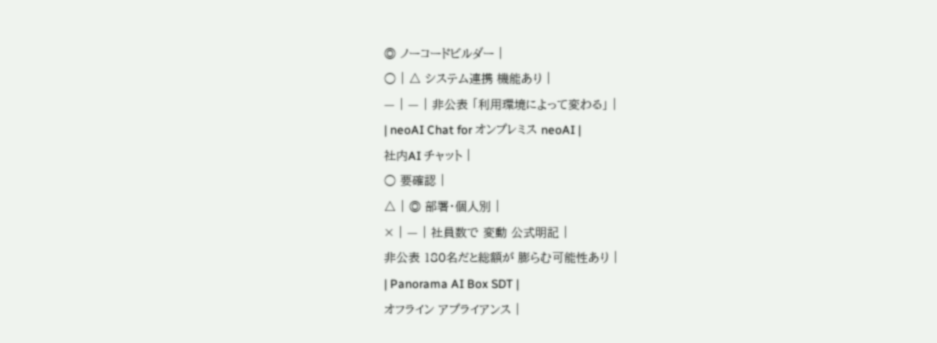◎ ノーコードビルダー |
○ | △ システム連携 機能あり |
— | — | 非公表 「利用環境によって変わる」 |
| neoAI Chat for オンプレミス neoAI |
社内AI チャット |
○ 要確認 |
△ | ◎ 部署・個人別 |
× | — | 社員数で 変動 公式明記 |
非公表 180名だと総額が 膨らむ可能性あり |
| Panorama AI Box SDT |
オフライン アプライアンス |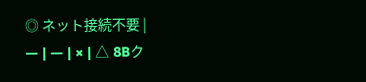◎ ネット接続不要 |
— | — | × | △ 8Bク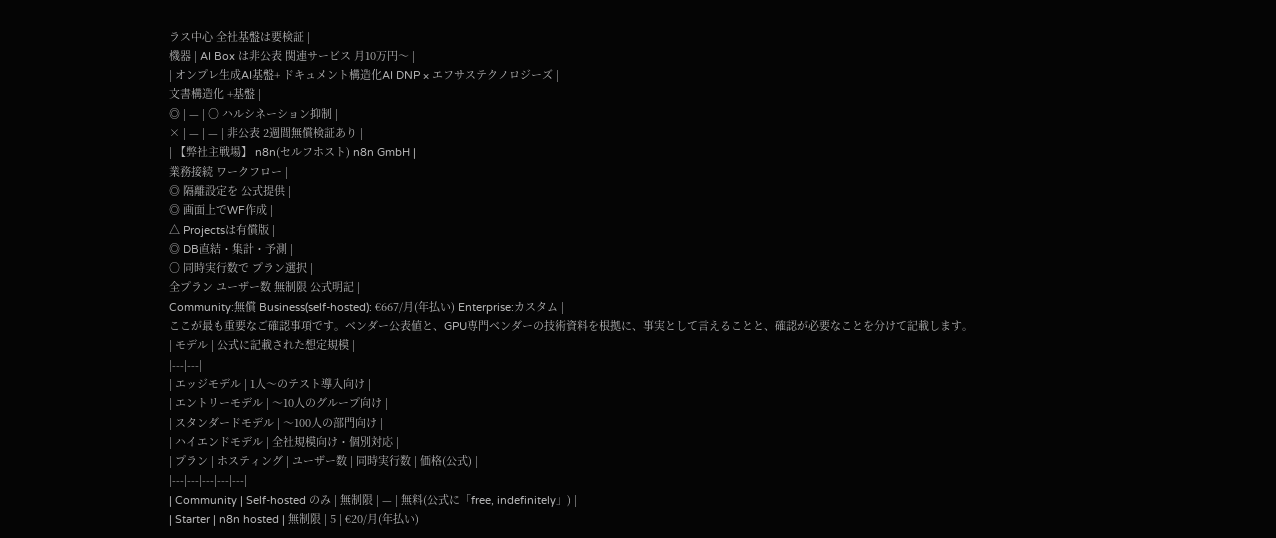ラス中心 全社基盤は要検証 |
機器 | AI Box は非公表 関連サービス 月10万円〜 |
| オンプレ生成AI基盤+ ドキュメント構造化AI DNP × エフサステクノロジーズ |
文書構造化 +基盤 |
◎ | — | ○ ハルシネーション抑制 |
× | — | — | 非公表 2週間無償検証あり |
| 【弊社主戦場】 n8n(セルフホスト) n8n GmbH |
業務接続 ワークフロー |
◎ 隔離設定を 公式提供 |
◎ 画面上でWF作成 |
△ Projectsは有償版 |
◎ DB直結・集計・予測 |
○ 同時実行数で プラン選択 |
全プラン ユーザー数 無制限 公式明記 |
Community:無償 Business(self-hosted): €667/月(年払い) Enterprise:カスタム |
ここが最も重要なご確認事項です。ベンダー公表値と、GPU専門ベンダーの技術資料を根拠に、事実として言えることと、確認が必要なことを分けて記載します。
| モデル | 公式に記載された想定規模 |
|---|---|
| エッジモデル | 1人〜のテスト導入向け |
| エントリーモデル | 〜10人のグループ向け |
| スタンダードモデル | 〜100人の部門向け |
| ハイエンドモデル | 全社規模向け・個別対応 |
| プラン | ホスティング | ユーザー数 | 同時実行数 | 価格(公式) |
|---|---|---|---|---|
| Community | Self-hosted のみ | 無制限 | — | 無料(公式に「free, indefinitely」) |
| Starter | n8n hosted | 無制限 | 5 | €20/月(年払い)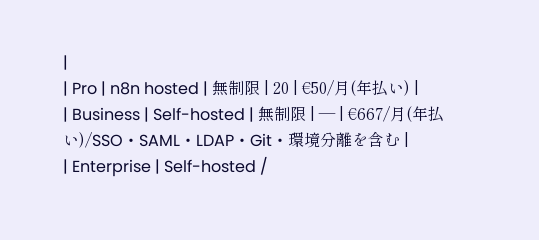|
| Pro | n8n hosted | 無制限 | 20 | €50/月(年払い) |
| Business | Self-hosted | 無制限 | — | €667/月(年払い)/SSO・SAML・LDAP・Git・環境分離を含む |
| Enterprise | Self-hosted /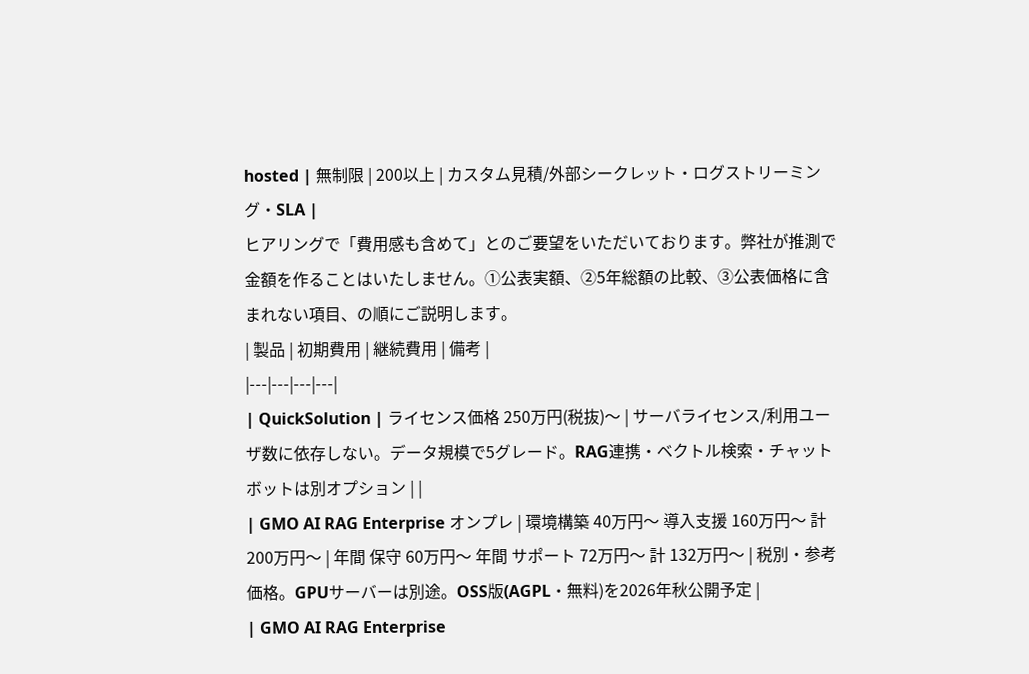hosted | 無制限 | 200以上 | カスタム見積/外部シークレット・ログストリーミング・SLA |
ヒアリングで「費用感も含めて」とのご要望をいただいております。弊社が推測で金額を作ることはいたしません。①公表実額、②5年総額の比較、③公表価格に含まれない項目、の順にご説明します。
| 製品 | 初期費用 | 継続費用 | 備考 |
|---|---|---|---|
| QuickSolution | ライセンス価格 250万円(税抜)〜 | サーバライセンス/利用ユーザ数に依存しない。データ規模で5グレード。RAG連携・ベクトル検索・チャットボットは別オプション | |
| GMO AI RAG Enterprise オンプレ | 環境構築 40万円〜 導入支援 160万円〜 計 200万円〜 | 年間 保守 60万円〜 年間 サポート 72万円〜 計 132万円〜 | 税別・参考価格。GPUサーバーは別途。OSS版(AGPL・無料)を2026年秋公開予定 |
| GMO AI RAG Enterprise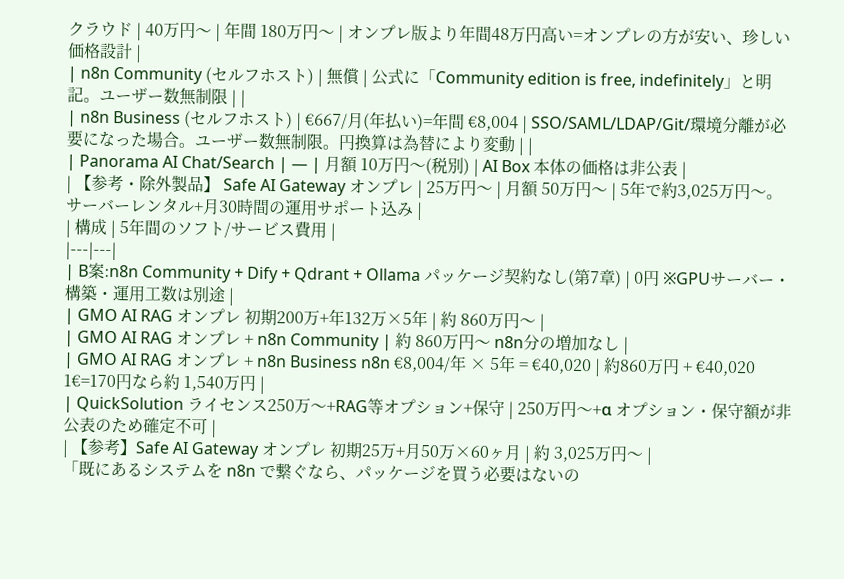クラウド | 40万円〜 | 年間 180万円〜 | オンプレ版より年間48万円高い=オンプレの方が安い、珍しい価格設計 |
| n8n Community (セルフホスト) | 無償 | 公式に「Community edition is free, indefinitely」と明記。ユーザー数無制限 | |
| n8n Business (セルフホスト) | €667/月(年払い)=年間 €8,004 | SSO/SAML/LDAP/Git/環境分離が必要になった場合。ユーザー数無制限。円換算は為替により変動 | |
| Panorama AI Chat/Search | — | 月額 10万円〜(税別) | AI Box 本体の価格は非公表 |
| 【参考・除外製品】 Safe AI Gateway オンプレ | 25万円〜 | 月額 50万円〜 | 5年で約3,025万円〜。サーバーレンタル+月30時間の運用サポート込み |
| 構成 | 5年間のソフト/サービス費用 |
|---|---|
| B案:n8n Community + Dify + Qdrant + Ollama パッケージ契約なし(第7章) | 0円 ※GPUサーバー・構築・運用工数は別途 |
| GMO AI RAG オンプレ 初期200万+年132万×5年 | 約 860万円〜 |
| GMO AI RAG オンプレ + n8n Community | 約 860万円〜 n8n分の増加なし |
| GMO AI RAG オンプレ + n8n Business n8n €8,004/年 × 5年 = €40,020 | 約860万円 + €40,020 1€=170円なら約 1,540万円 |
| QuickSolution ライセンス250万〜+RAG等オプション+保守 | 250万円〜+α オプション・保守額が非公表のため確定不可 |
| 【参考】Safe AI Gateway オンプレ 初期25万+月50万×60ヶ月 | 約 3,025万円〜 |
「既にあるシステムを n8n で繋ぐなら、パッケージを買う必要はないの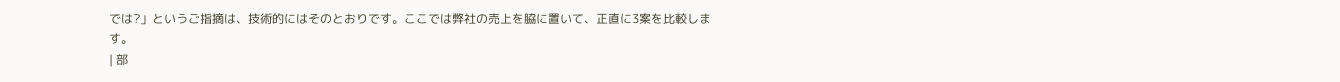では?」というご指摘は、技術的にはそのとおりです。ここでは弊社の売上を脇に置いて、正直に3案を比較します。
| 部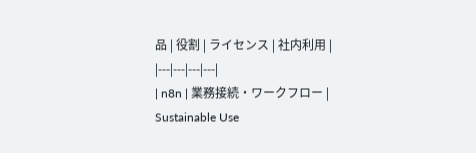品 | 役割 | ライセンス | 社内利用 |
|---|---|---|---|
| n8n | 業務接続・ワークフロー | Sustainable Use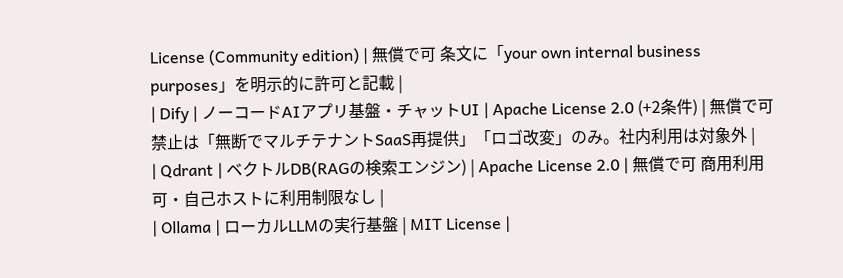License (Community edition) | 無償で可 条文に「your own internal business purposes」を明示的に許可と記載 |
| Dify | ノーコードAIアプリ基盤・チャットUI | Apache License 2.0 (+2条件) | 無償で可 禁止は「無断でマルチテナントSaaS再提供」「ロゴ改変」のみ。社内利用は対象外 |
| Qdrant | ベクトルDB(RAGの検索エンジン) | Apache License 2.0 | 無償で可 商用利用可・自己ホストに利用制限なし |
| Ollama | ローカルLLMの実行基盤 | MIT License |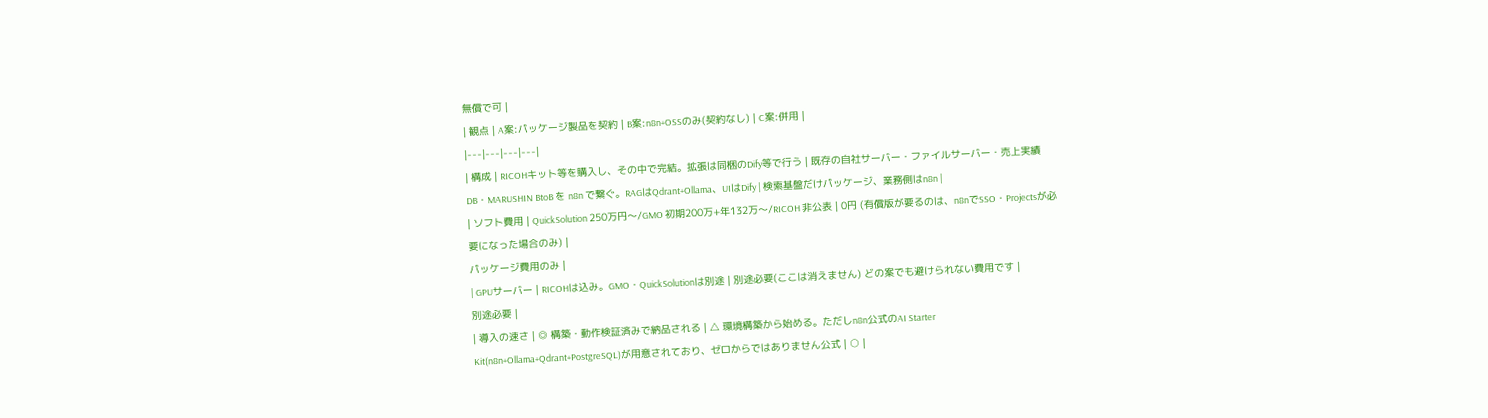無償で可 |
| 観点 | A案:パッケージ製品を契約 | B案:n8n+OSSのみ(契約なし) | C案:併用 |
|---|---|---|---|
| 構成 | RICOHキット等を購入し、その中で完結。拡張は同梱のDify等で行う | 既存の自社サーバー・ファイルサーバー・売上実績DB・MARUSHIN BtoB を n8n で繋ぐ。RAGはQdrant+Ollama、UIはDify | 検索基盤だけパッケージ、業務側はn8n |
| ソフト費用 | QuickSolution 250万円〜/GMO 初期200万+年132万〜/RICOH 非公表 | 0円 (有償版が要るのは、n8nでSSO・Projectsが必要になった場合のみ) |
パッケージ費用のみ |
| GPUサーバー | RICOHは込み。GMO・QuickSolutionは別途 | 別途必要(ここは消えません) どの案でも避けられない費用です |
別途必要 |
| 導入の速さ | ◎ 構築・動作検証済みで納品される | △ 環境構築から始める。ただしn8n公式のAI Starter Kit(n8n+Ollama+Qdrant+PostgreSQL)が用意されており、ゼロからではありません公式 | ○ |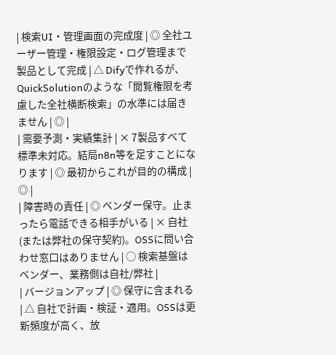| 検索UI・管理画面の完成度 | ◎ 全社ユーザー管理・権限設定・ログ管理まで製品として完成 | △ Difyで作れるが、QuickSolutionのような「閲覧権限を考慮した全社横断検索」の水準には届きません | ◎ |
| 需要予測・実績集計 | × 7製品すべて標準未対応。結局n8n等を足すことになります | ◎ 最初からこれが目的の構成 | ◎ |
| 障害時の責任 | ◎ ベンダー保守。止まったら電話できる相手がいる | × 自社(または弊社の保守契約)。OSSに問い合わせ窓口はありません | ○ 検索基盤はベンダー、業務側は自社/弊社 |
| バージョンアップ | ◎ 保守に含まれる | △ 自社で計画・検証・適用。OSSは更新頻度が高く、放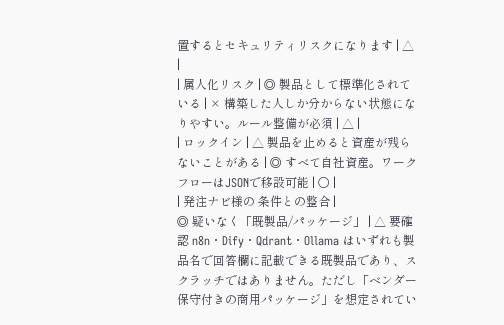置するとセキュリティリスクになります | △ |
| 属人化リスク | ◎ 製品として標準化されている | × 構築した人しか分からない状態になりやすい。ルール整備が必須 | △ |
| ロックイン | △ 製品を止めると資産が残らないことがある | ◎ すべて自社資産。ワークフローはJSONで移設可能 | ○ |
| 発注ナビ様の 条件との整合 |
◎ 疑いなく「既製品/パッケージ」 | △ 要確認 n8n・Dify・Qdrant・Ollama はいずれも製品名で回答欄に記載できる既製品であり、スクラッチではありません。ただし「ベンダー保守付きの商用パッケージ」を想定されてい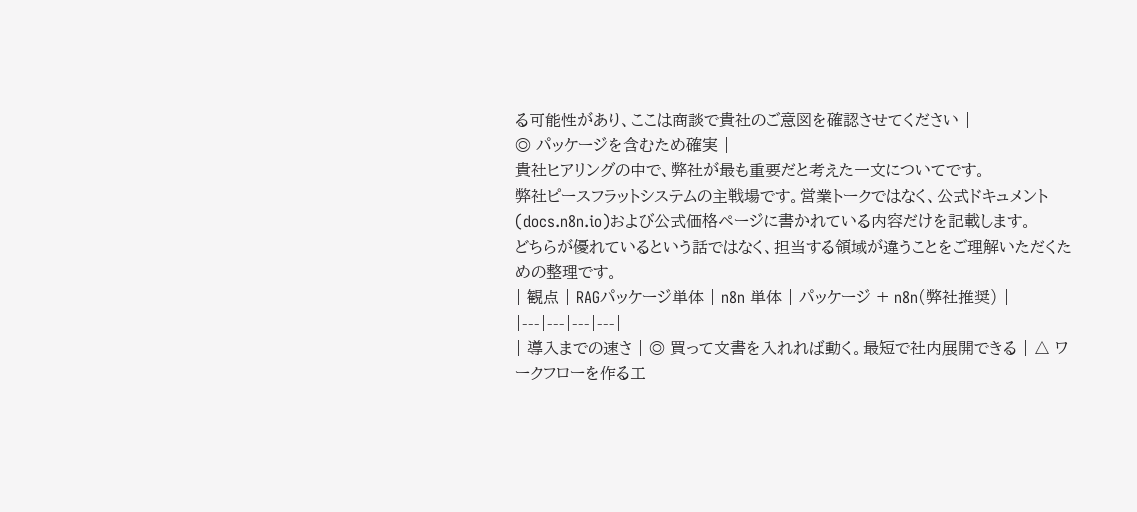る可能性があり、ここは商談で貴社のご意図を確認させてください |
◎ パッケージを含むため確実 |
貴社ヒアリングの中で、弊社が最も重要だと考えた一文についてです。
弊社ピースフラットシステムの主戦場です。営業トークではなく、公式ドキュメント(docs.n8n.io)および公式価格ページに書かれている内容だけを記載します。
どちらが優れているという話ではなく、担当する領域が違うことをご理解いただくための整理です。
| 観点 | RAGパッケージ単体 | n8n 単体 | パッケージ + n8n(弊社推奨) |
|---|---|---|---|
| 導入までの速さ | ◎ 買って文書を入れれば動く。最短で社内展開できる | △ ワークフローを作る工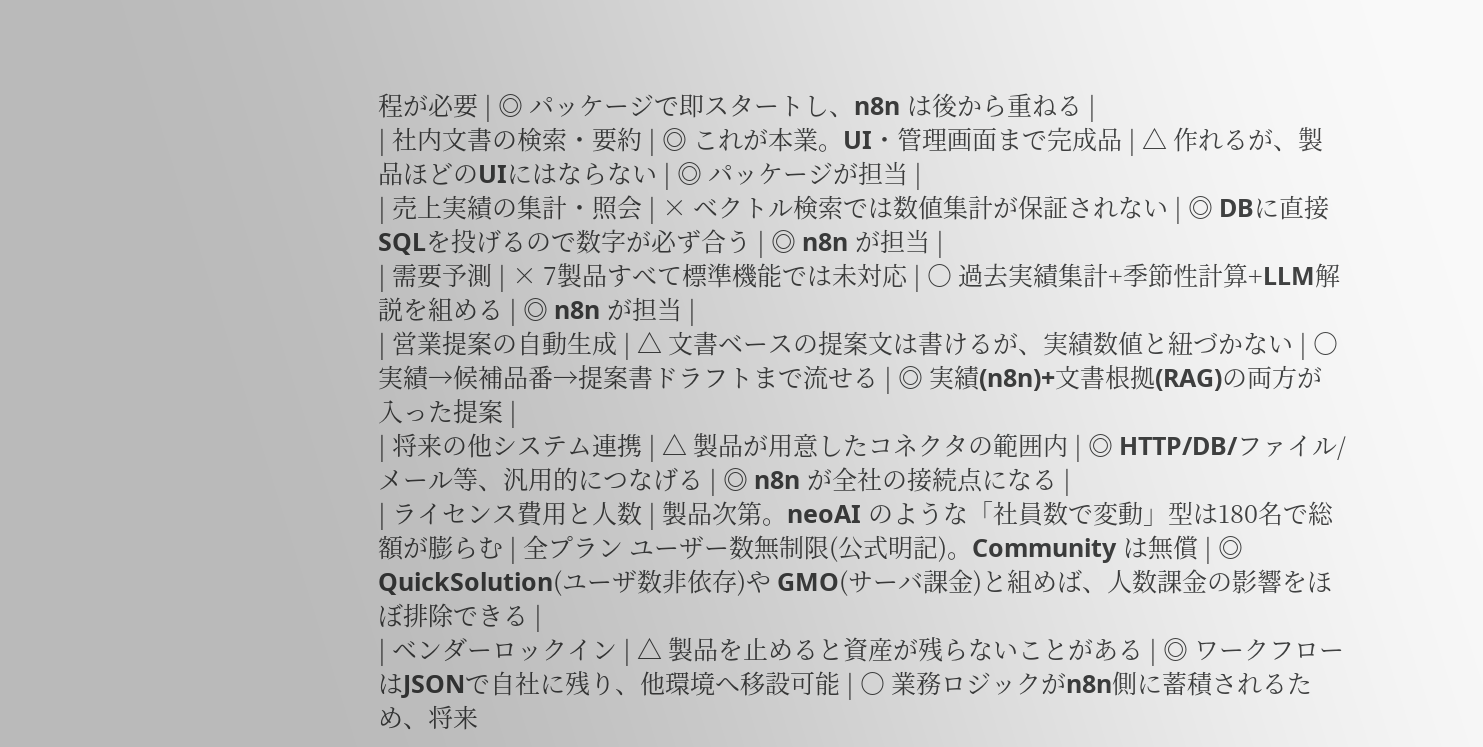程が必要 | ◎ パッケージで即スタートし、n8n は後から重ねる |
| 社内文書の検索・要約 | ◎ これが本業。UI・管理画面まで完成品 | △ 作れるが、製品ほどのUIにはならない | ◎ パッケージが担当 |
| 売上実績の集計・照会 | × ベクトル検索では数値集計が保証されない | ◎ DBに直接SQLを投げるので数字が必ず合う | ◎ n8n が担当 |
| 需要予測 | × 7製品すべて標準機能では未対応 | ○ 過去実績集計+季節性計算+LLM解説を組める | ◎ n8n が担当 |
| 営業提案の自動生成 | △ 文書ベースの提案文は書けるが、実績数値と紐づかない | ○ 実績→候補品番→提案書ドラフトまで流せる | ◎ 実績(n8n)+文書根拠(RAG)の両方が入った提案 |
| 将来の他システム連携 | △ 製品が用意したコネクタの範囲内 | ◎ HTTP/DB/ファイル/メール等、汎用的につなげる | ◎ n8n が全社の接続点になる |
| ライセンス費用と人数 | 製品次第。neoAI のような「社員数で変動」型は180名で総額が膨らむ | 全プラン ユーザー数無制限(公式明記)。Community は無償 | ◎ QuickSolution(ユーザ数非依存)や GMO(サーバ課金)と組めば、人数課金の影響をほぼ排除できる |
| ベンダーロックイン | △ 製品を止めると資産が残らないことがある | ◎ ワークフローはJSONで自社に残り、他環境へ移設可能 | ○ 業務ロジックがn8n側に蓄積されるため、将来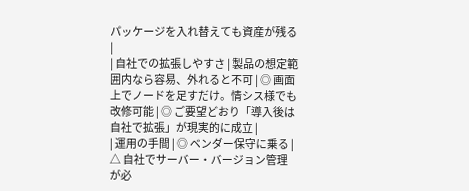パッケージを入れ替えても資産が残る |
| 自社での拡張しやすさ | 製品の想定範囲内なら容易、外れると不可 | ◎ 画面上でノードを足すだけ。情シス様でも改修可能 | ◎ ご要望どおり「導入後は自社で拡張」が現実的に成立 |
| 運用の手間 | ◎ ベンダー保守に乗る | △ 自社でサーバー・バージョン管理が必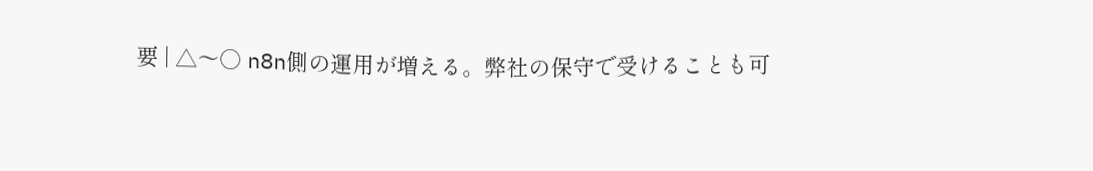要 | △〜○ n8n側の運用が増える。弊社の保守で受けることも可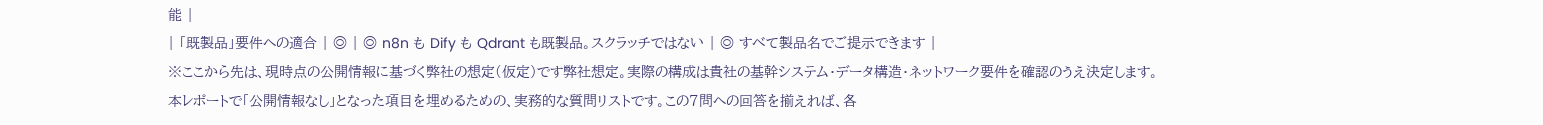能 |
| 「既製品」要件への適合 | ◎ | ◎ n8n も Dify も Qdrant も既製品。スクラッチではない | ◎ すべて製品名でご提示できます |
※ここから先は、現時点の公開情報に基づく弊社の想定(仮定)です弊社想定。実際の構成は貴社の基幹システム・データ構造・ネットワーク要件を確認のうえ決定します。
本レポートで「公開情報なし」となった項目を埋めるための、実務的な質問リストです。この7問への回答を揃えれば、各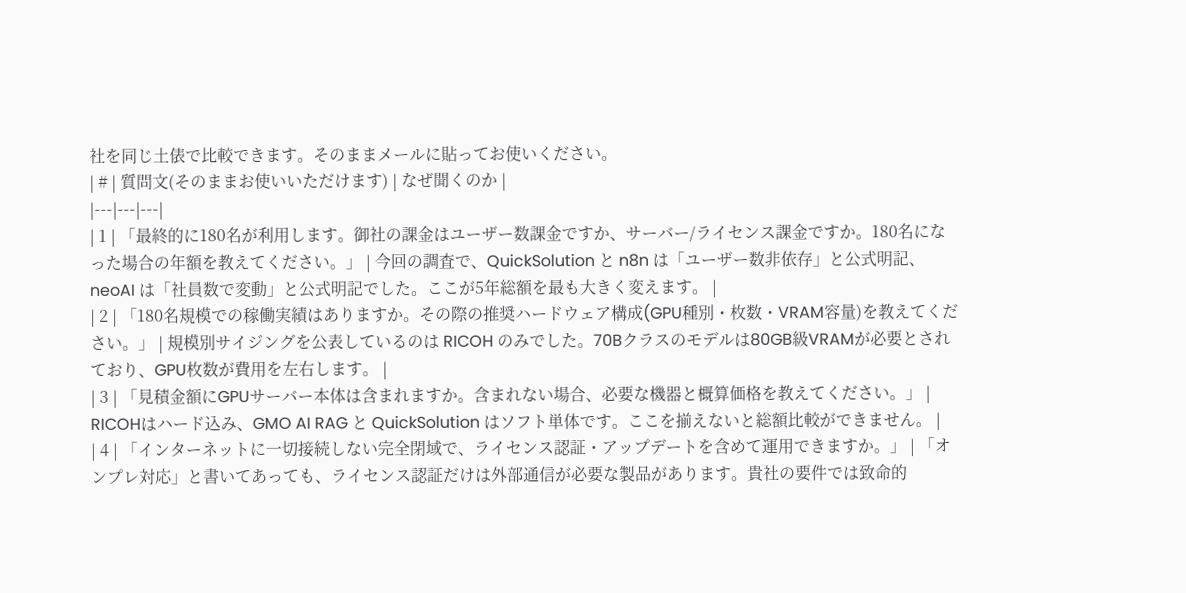社を同じ土俵で比較できます。そのままメールに貼ってお使いください。
| # | 質問文(そのままお使いいただけます) | なぜ聞くのか |
|---|---|---|
| 1 | 「最終的に180名が利用します。御社の課金はユーザー数課金ですか、サーバー/ライセンス課金ですか。180名になった場合の年額を教えてください。」 | 今回の調査で、QuickSolution と n8n は「ユーザー数非依存」と公式明記、neoAI は「社員数で変動」と公式明記でした。ここが5年総額を最も大きく変えます。 |
| 2 | 「180名規模での稼働実績はありますか。その際の推奨ハードウェア構成(GPU種別・枚数・VRAM容量)を教えてください。」 | 規模別サイジングを公表しているのは RICOH のみでした。70Bクラスのモデルは80GB級VRAMが必要とされており、GPU枚数が費用を左右します。 |
| 3 | 「見積金額にGPUサーバー本体は含まれますか。含まれない場合、必要な機器と概算価格を教えてください。」 | RICOHはハード込み、GMO AI RAG と QuickSolution はソフト単体です。ここを揃えないと総額比較ができません。 |
| 4 | 「インターネットに一切接続しない完全閉域で、ライセンス認証・アップデートを含めて運用できますか。」 | 「オンプレ対応」と書いてあっても、ライセンス認証だけは外部通信が必要な製品があります。貴社の要件では致命的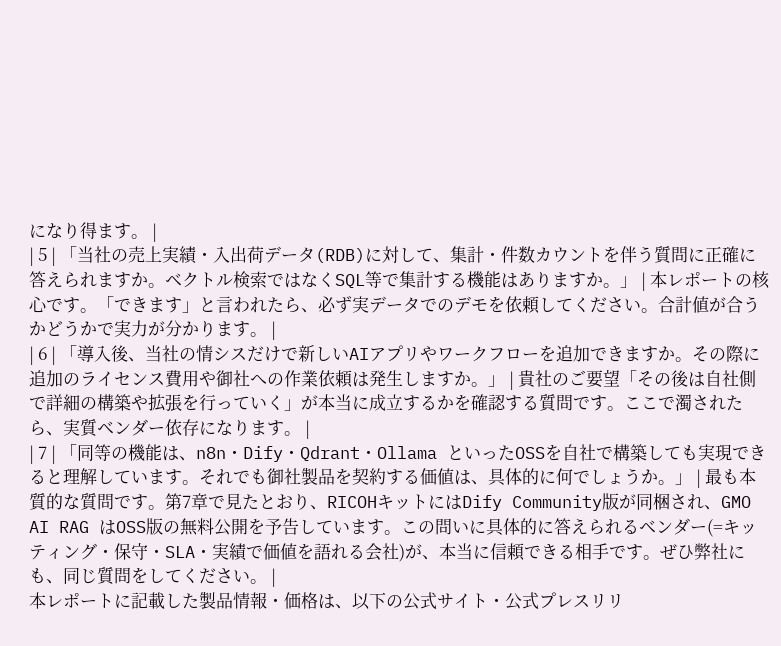になり得ます。 |
| 5 | 「当社の売上実績・入出荷データ(RDB)に対して、集計・件数カウントを伴う質問に正確に答えられますか。ベクトル検索ではなくSQL等で集計する機能はありますか。」 | 本レポートの核心です。「できます」と言われたら、必ず実データでのデモを依頼してください。合計値が合うかどうかで実力が分かります。 |
| 6 | 「導入後、当社の情シスだけで新しいAIアプリやワークフローを追加できますか。その際に追加のライセンス費用や御社への作業依頼は発生しますか。」 | 貴社のご要望「その後は自社側で詳細の構築や拡張を行っていく」が本当に成立するかを確認する質問です。ここで濁されたら、実質ベンダー依存になります。 |
| 7 | 「同等の機能は、n8n・Dify・Qdrant・Ollama といったOSSを自社で構築しても実現できると理解しています。それでも御社製品を契約する価値は、具体的に何でしょうか。」 | 最も本質的な質問です。第7章で見たとおり、RICOHキットにはDify Community版が同梱され、GMO AI RAG はOSS版の無料公開を予告しています。この問いに具体的に答えられるベンダー(=キッティング・保守・SLA・実績で価値を語れる会社)が、本当に信頼できる相手です。ぜひ弊社にも、同じ質問をしてください。 |
本レポートに記載した製品情報・価格は、以下の公式サイト・公式プレスリリ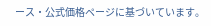ース・公式価格ページに基づいています。